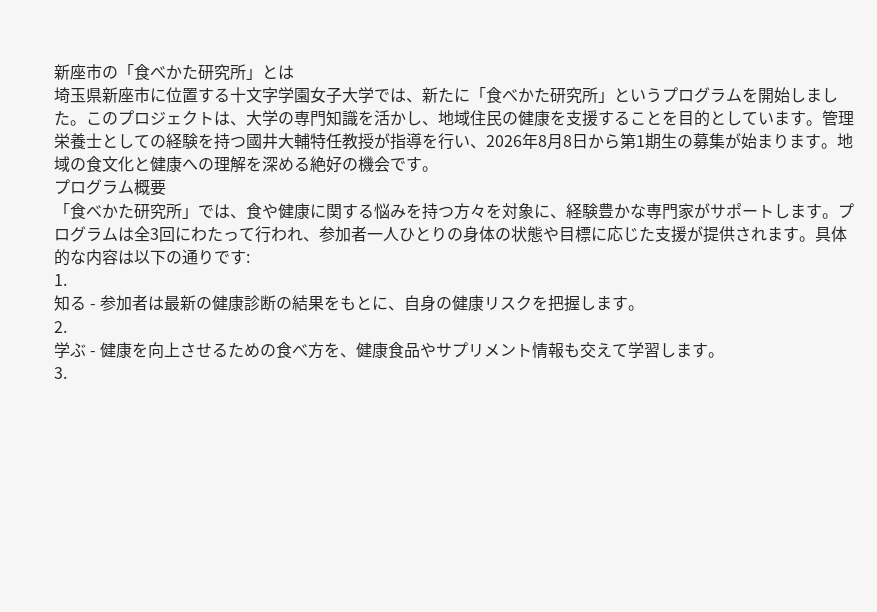新座市の「食べかた研究所」とは
埼玉県新座市に位置する十文字学園女子大学では、新たに「食べかた研究所」というプログラムを開始しました。このプロジェクトは、大学の専門知識を活かし、地域住民の健康を支援することを目的としています。管理栄養士としての経験を持つ國井大輔特任教授が指導を行い、2026年8月8日から第1期生の募集が始まります。地域の食文化と健康への理解を深める絶好の機会です。
プログラム概要
「食べかた研究所」では、食や健康に関する悩みを持つ方々を対象に、経験豊かな専門家がサポートします。プログラムは全3回にわたって行われ、参加者一人ひとりの身体の状態や目標に応じた支援が提供されます。具体的な内容は以下の通りです:
1.
知る - 参加者は最新の健康診断の結果をもとに、自身の健康リスクを把握します。
2.
学ぶ - 健康を向上させるための食べ方を、健康食品やサプリメント情報も交えて学習します。
3.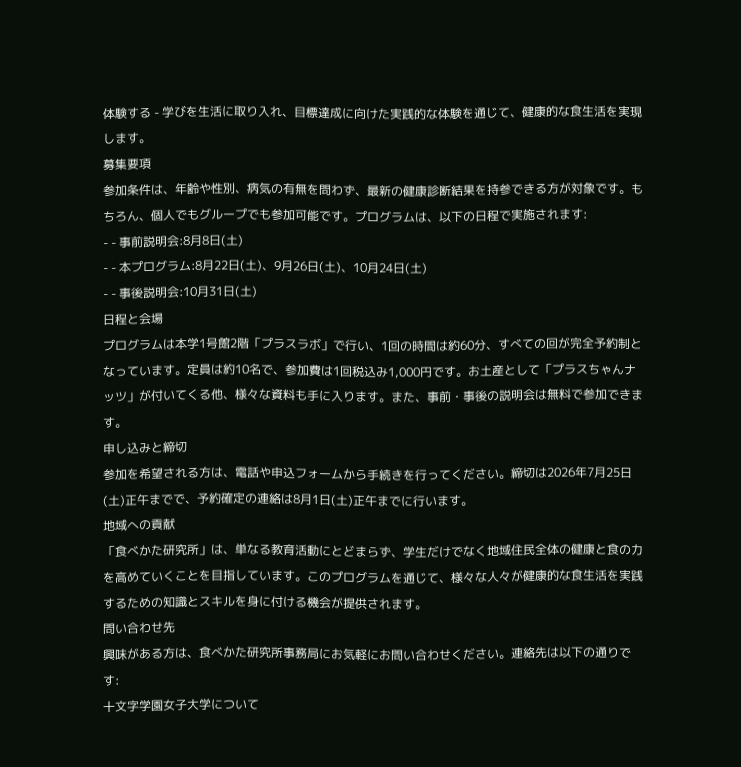体験する - 学びを生活に取り入れ、目標達成に向けた実践的な体験を通じて、健康的な食生活を実現します。
募集要項
参加条件は、年齢や性別、病気の有無を問わず、最新の健康診断結果を持参できる方が対象です。もちろん、個人でもグループでも参加可能です。プログラムは、以下の日程で実施されます:
- - 事前説明会:8月8日(土)
- - 本プログラム:8月22日(土)、9月26日(土)、10月24日(土)
- - 事後説明会:10月31日(土)
日程と会場
プログラムは本学1号館2階「プラスラボ」で行い、1回の時間は約60分、すべての回が完全予約制となっています。定員は約10名で、参加費は1回税込み1,000円です。お土産として「プラスちゃんナッツ」が付いてくる他、様々な資料も手に入ります。また、事前・事後の説明会は無料で参加できます。
申し込みと締切
参加を希望される方は、電話や申込フォームから手続きを行ってください。締切は2026年7月25日(土)正午までで、予約確定の連絡は8月1日(土)正午までに行います。
地域への貢献
「食べかた研究所」は、単なる教育活動にとどまらず、学生だけでなく地域住民全体の健康と食の力を高めていくことを目指しています。このプログラムを通じて、様々な人々が健康的な食生活を実践するための知識とスキルを身に付ける機会が提供されます。
問い合わせ先
興味がある方は、食べかた研究所事務局にお気軽にお問い合わせください。連絡先は以下の通りです:
十文字学園女子大学について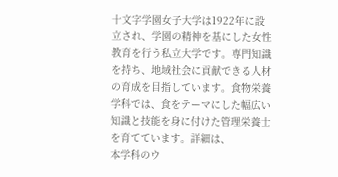十文字学園女子大学は1922年に設立され、学園の精神を基にした女性教育を行う私立大学です。専門知識を持ち、地域社会に貢献できる人材の育成を目指しています。食物栄養学科では、食をテーマにした幅広い知識と技能を身に付けた管理栄養士を育てています。詳細は、
本学科のウ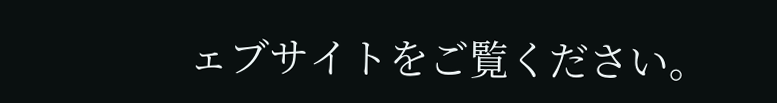ェブサイトをご覧ください。